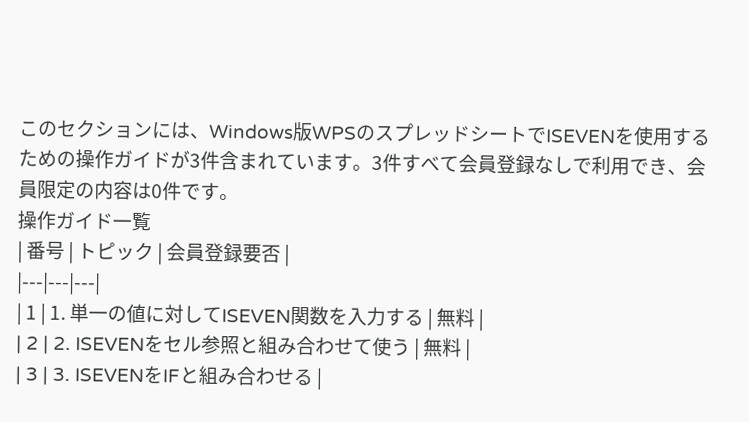このセクションには、Windows版WPSのスプレッドシートでISEVENを使用するための操作ガイドが3件含まれています。3件すべて会員登録なしで利用でき、会員限定の内容は0件です。
操作ガイド一覧
| 番号 | トピック | 会員登録要否 |
|---|---|---|
| 1 | 1. 単一の値に対してISEVEN関数を入力する | 無料 |
| 2 | 2. ISEVENをセル参照と組み合わせて使う | 無料 |
| 3 | 3. ISEVENをIFと組み合わせる |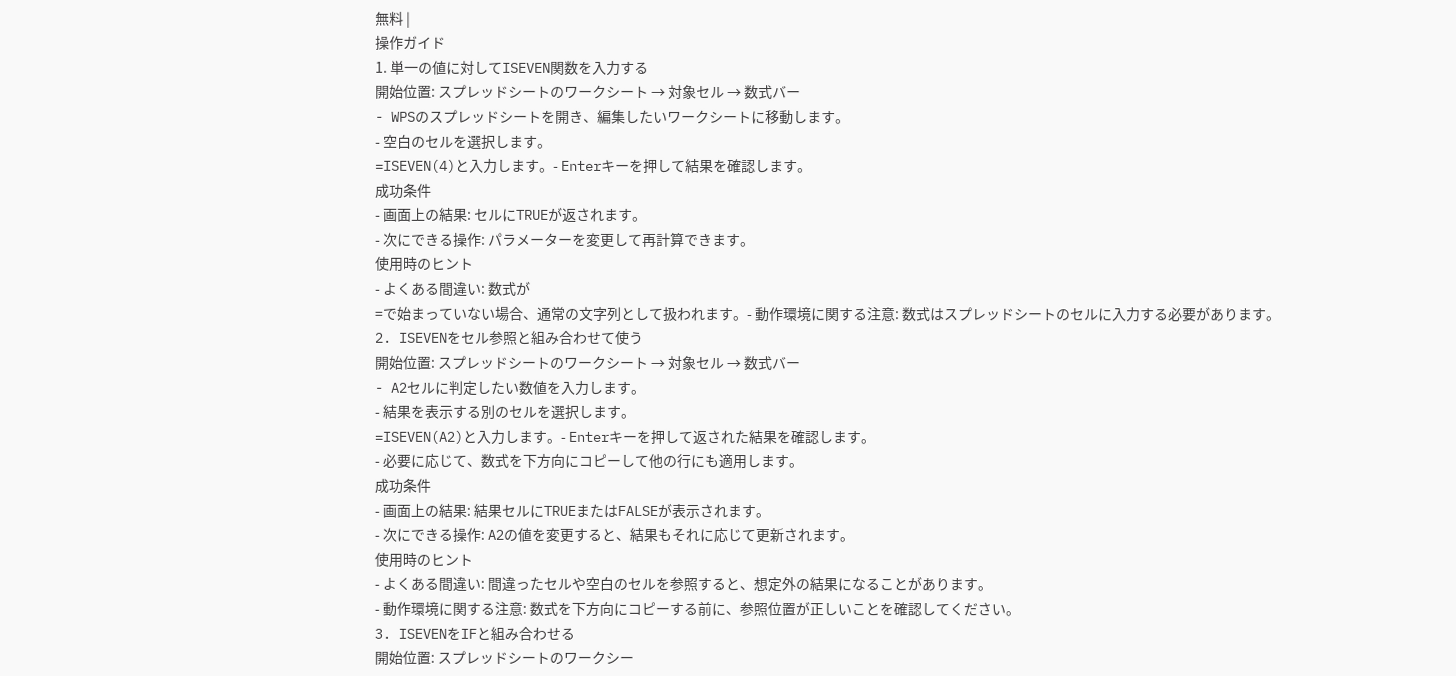無料 |
操作ガイド
1. 単一の値に対してISEVEN関数を入力する
開始位置: スプレッドシートのワークシート → 対象セル → 数式バー
- WPSのスプレッドシートを開き、編集したいワークシートに移動します。
- 空白のセルを選択します。
=ISEVEN(4)と入力します。- Enterキーを押して結果を確認します。
成功条件
- 画面上の結果: セルにTRUEが返されます。
- 次にできる操作: パラメーターを変更して再計算できます。
使用時のヒント
- よくある間違い: 数式が
=で始まっていない場合、通常の文字列として扱われます。- 動作環境に関する注意: 数式はスプレッドシートのセルに入力する必要があります。
2. ISEVENをセル参照と組み合わせて使う
開始位置: スプレッドシートのワークシート → 対象セル → 数式バー
- A2セルに判定したい数値を入力します。
- 結果を表示する別のセルを選択します。
=ISEVEN(A2)と入力します。- Enterキーを押して返された結果を確認します。
- 必要に応じて、数式を下方向にコピーして他の行にも適用します。
成功条件
- 画面上の結果: 結果セルにTRUEまたはFALSEが表示されます。
- 次にできる操作: A2の値を変更すると、結果もそれに応じて更新されます。
使用時のヒント
- よくある間違い: 間違ったセルや空白のセルを参照すると、想定外の結果になることがあります。
- 動作環境に関する注意: 数式を下方向にコピーする前に、参照位置が正しいことを確認してください。
3. ISEVENをIFと組み合わせる
開始位置: スプレッドシートのワークシー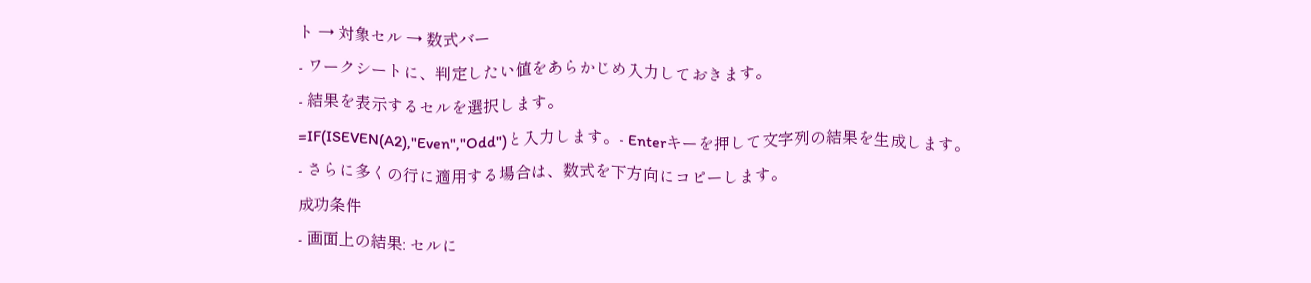ト → 対象セル → 数式バー
- ワークシートに、判定したい値をあらかじめ入力しておきます。
- 結果を表示するセルを選択します。
=IF(ISEVEN(A2),"Even","Odd")と入力します。- Enterキーを押して文字列の結果を生成します。
- さらに多くの行に適用する場合は、数式を下方向にコピーします。
成功条件
- 画面上の結果: セルに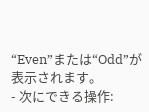“Even”または“Odd”が表示されます。
- 次にできる操作: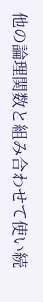他の論理関数と組み合わせて使い続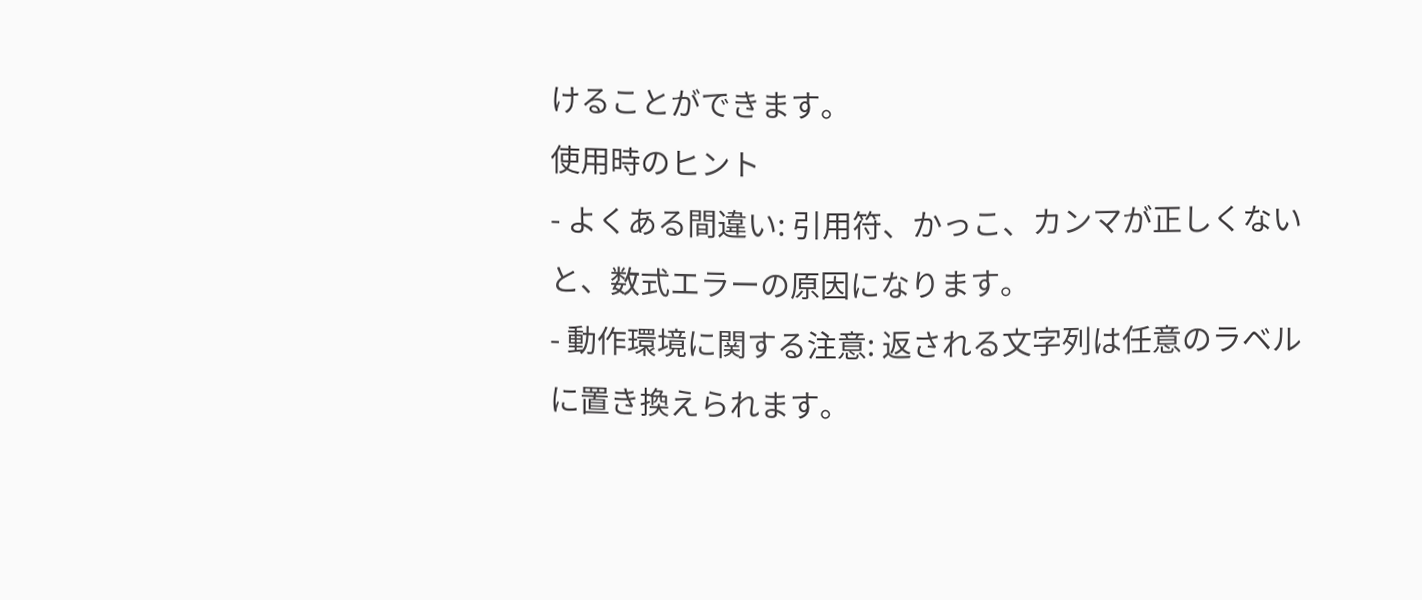けることができます。
使用時のヒント
- よくある間違い: 引用符、かっこ、カンマが正しくないと、数式エラーの原因になります。
- 動作環境に関する注意: 返される文字列は任意のラベルに置き換えられます。